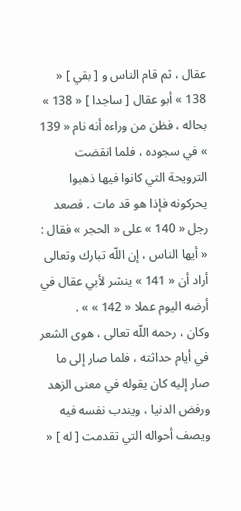عقال ، ثم قام الناس و [ بقي ] « 138 » أبو عقال [ ساجدا ] « 138 » بحاله ، فظن من وراءه أنه نام « 139 » في سجوده ، فلما انقضت الترويحة التي كانوا فيها ذهبوا يحركونه فإذا هو قد مات . فصعد رجل « 140 » على « الحجر » فقال : « أيها الناس ، إن اللّه تبارك وتعالى أراد أن « 141 » ينشر لأبي عقال في أرضه اليوم عملا « 142 » » .
وكان ، رحمه اللّه تعالى ، هوى الشعر في أيام حداثته ، فلما صار إلى ما صار إليه كان يقوله في معنى الزهد ورفض الدنيا ، ويندب نفسه فيه ويصف أحواله التي تقدمت [ له ] «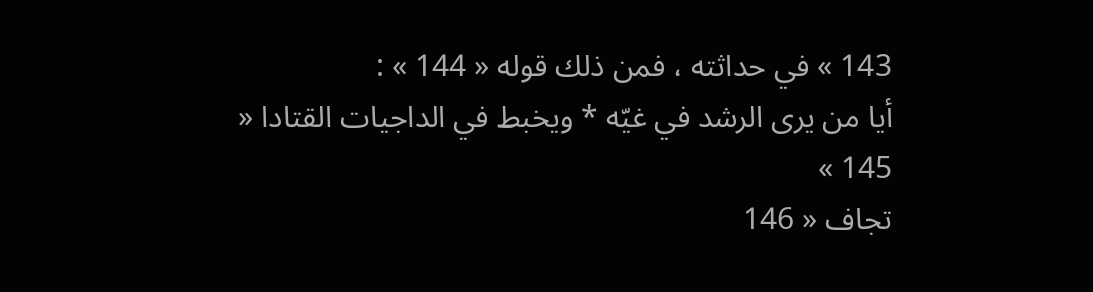143 » في حداثته ، فمن ذلك قوله « 144 » :
أيا من يرى الرشد في غيّه * ويخبط في الداجيات القتادا « 145 »
تجاف « 146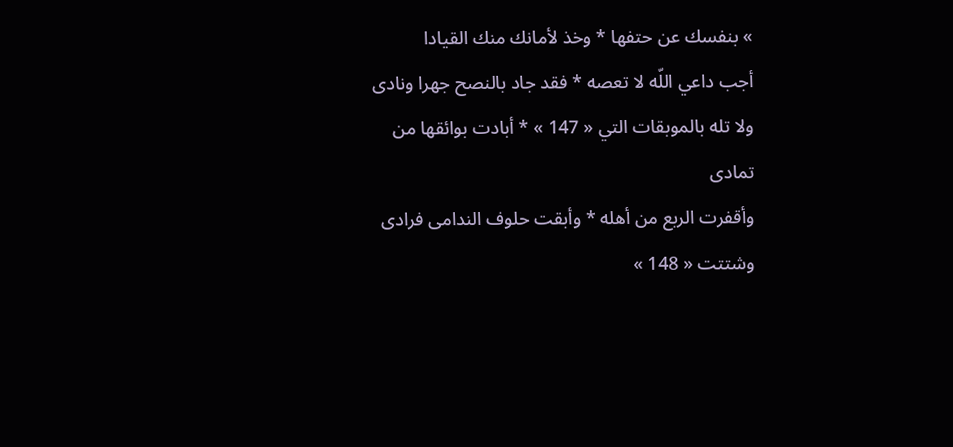» بنفسك عن حتفها * وخذ لأمانك منك القيادا
أجب داعي اللّه لا تعصه * فقد جاد بالنصح جهرا ونادى
ولا تله بالموبقات التي « 147 » * أبادت بوائقها من تمادى
وأقفرت الربع من أهله * وأبقت حلوف الندامى فرادى
وشتتت « 148 »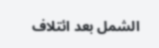الشمل بعد ائتلاف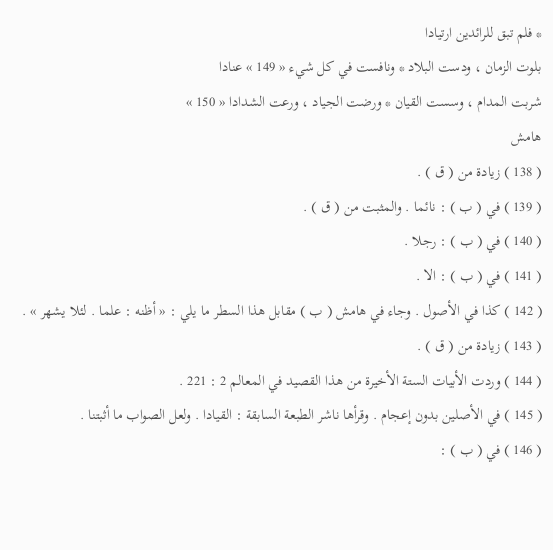* فلم تبق للرائدين ارتيادا
بلوت الزمان ، ودست البلاد * ونافست في كل شيء « 149 » عنادا
شربت المدام ، وسست القيان * ورضت الجياد ، ورعت الشدادا « 150 »
هامش
( 138 ) زيادة من ( ق ) .
( 139 ) في ( ب ) : نائما . والمثبت من ( ق ) .
( 140 ) في ( ب ) : رجلا .
( 141 ) في ( ب ) : الا .
( 142 ) كذا في الأصول . وجاء في هامش ( ب ) مقابل هذا السطر ما يلي : « أظنه : علما . لئلا يشهر » .
( 143 ) زيادة من ( ق ) .
( 144 ) وردت الأبيات الستة الأخيرة من هذا القصيد في المعالم 2 : 221 .
( 145 ) في الأصلين بدون إعجام . وقرأها ناشر الطبعة السابقة : القيادا . ولعل الصواب ما أثبتنا .
( 146 ) في ( ب ) :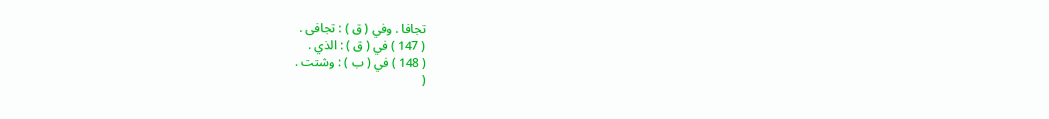تجافا . وفي ( ق ) : تجافى .
( 147 ) في ( ق ) : الذي .
( 148 ) في ( ب ) : وشتت .
(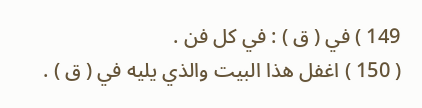149 ) في ( ق ) : في كل فن .
( 150 ) اغفل هذا البيت والذي يليه في ( ق ) .